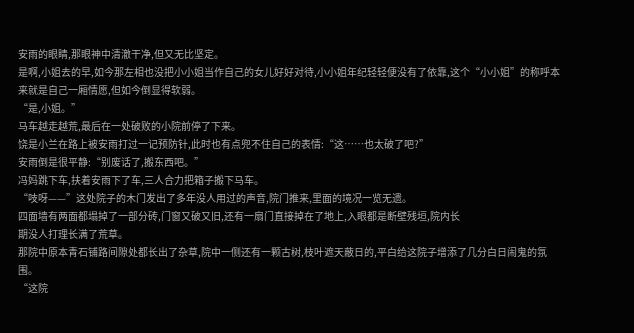安雨的眼睛,那眼神中清澈干净,但又无比坚定。
是啊,小姐去的早,如今那左相也没把小小姐当作自己的女儿好好对待,小小姐年纪轻轻便没有了依靠,这个“小小姐”的称呼本来就是自己一厢情愿,但如今倒显得软弱。
“是,小姐。”
马车越走越荒,最后在一处破败的小院前停了下来。
饶是小兰在路上被安雨打过一记预防针,此时也有点兜不住自己的表情:“这……也太破了吧?”
安雨倒是很平静:“别废话了,搬东西吧。”
冯妈跳下车,扶着安雨下了车,三人合力把箱子搬下马车。
“吱呀——”这处院子的木门发出了多年没人用过的声音,院门推来,里面的境况一览无遗。
四面墙有两面都塌掉了一部分砖,门窗又破又旧,还有一扇门直接掉在了地上,入眼都是断壁残垣,院内长
期没人打理长满了荒草。
那院中原本青石铺路间隙处都长出了杂草,院中一侧还有一颗古树,枝叶遮天蔽日的,平白给这院子增添了几分白日闹鬼的氛围。
“这院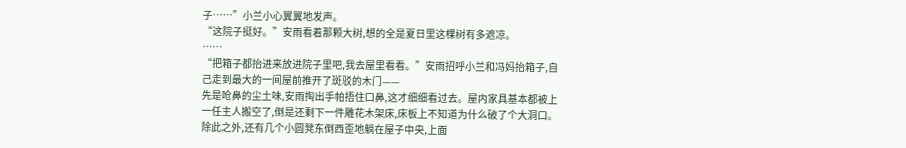子……”小兰小心翼翼地发声。
“这院子挺好。”安雨看着那颗大树,想的全是夏日里这棵树有多遮凉。
……
“把箱子都抬进来放进院子里吧,我去屋里看看。”安雨招呼小兰和冯妈抬箱子,自己走到最大的一间屋前推开了斑驳的木门——
先是呛鼻的尘土味,安雨掏出手帕捂住口鼻,这才细细看过去。屋内家具基本都被上一任主人搬空了,倒是还剩下一件雕花木架床,床板上不知道为什么破了个大洞口。
除此之外,还有几个小圆凳东倒西歪地躺在屋子中央,上面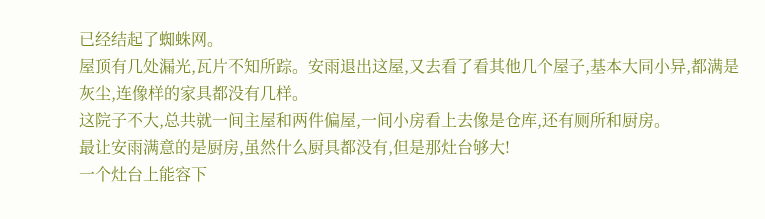已经结起了蜘蛛网。
屋顶有几处漏光,瓦片不知所踪。安雨退出这屋,又去看了看其他几个屋子,基本大同小异,都满是灰尘,连像样的家具都没有几样。
这院子不大,总共就一间主屋和两件偏屋,一间小房看上去像是仓库,还有厕所和厨房。
最让安雨满意的是厨房,虽然什么厨具都没有,但是那灶台够大!
一个灶台上能容下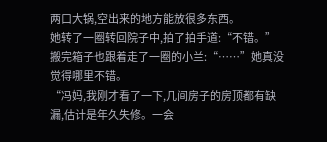两口大锅,空出来的地方能放很多东西。
她转了一圈转回院子中,拍了拍手道:“不错。”
搬完箱子也跟着走了一圈的小兰:“……”她真没觉得哪里不错。
“冯妈,我刚才看了一下,几间房子的房顶都有缺漏,估计是年久失修。一会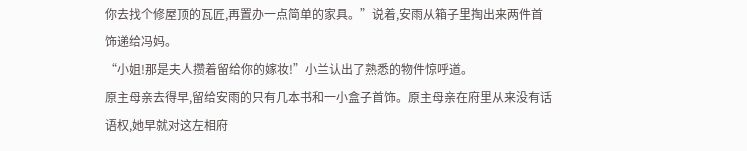你去找个修屋顶的瓦匠,再置办一点简单的家具。”说着,安雨从箱子里掏出来两件首饰递给冯妈。
“小姐!那是夫人攒着留给你的嫁妆!”小兰认出了熟悉的物件惊呼道。
原主母亲去得早,留给安雨的只有几本书和一小盒子首饰。原主母亲在府里从来没有话语权,她早就对这左相府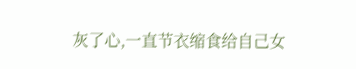灰了心,一直节衣缩食给自己女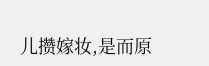儿攒嫁妆,是而原